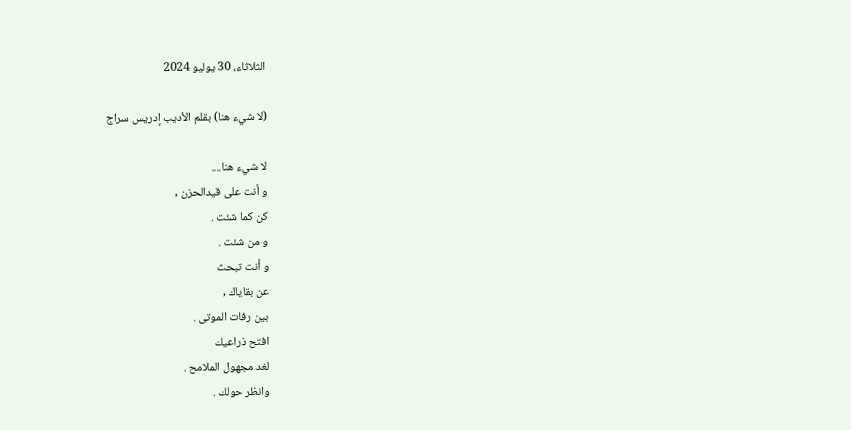الثلاثاء، 30 يوليو 2024

(لا شيء هنا) بقلم الأديب إدريس سراج

لا شيء هنا....
و أنت على قيدالحزن ,
كن كما شئت .
و من شئت .
و أنت تبحث
عن بقاياك ,
بين رفات الموتى .
افتح ذراعيك
لغد مجھول الملامح .
وانظر حولك .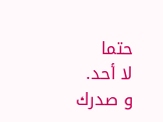حتما
لا أحد.
و صدرك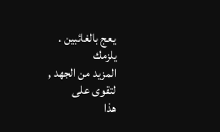يعج بالغائبين .
يلزمك
المزيد من الجهد ,
لتقوى على
ھذا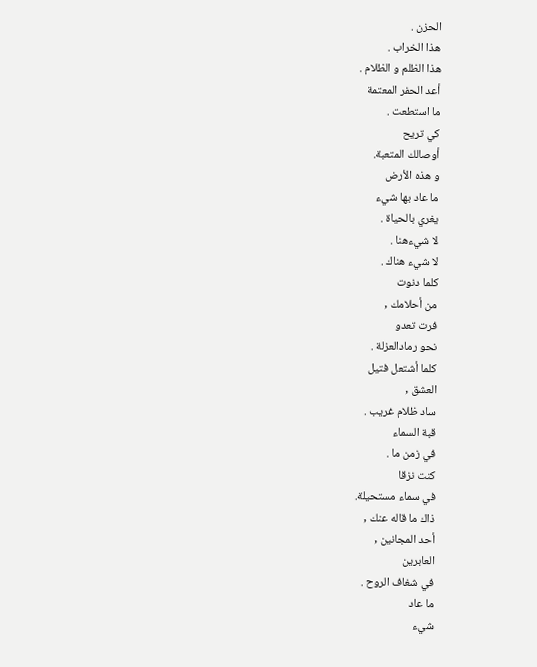الحزن .
ھذا الخراب .
ھذا الظلم و الظلام .
أعد الحفر المعتمة
ما استطعت .
كي تريح
أوصالك المتعبة.
و هذه الأرض
ما عاد بها شيء
يغري بالحياة .
لا شيءهنا .
لا شيء هناك .
كلما دنوت
من أحلامك ,
فرت تعدو
نحو رمادالعزلة .
كلما أشتعل فتيل
العشق ,
ساد ظلام غريب .
قبة السماء
في زمن ما .
كنت نزقا
في سماء مستحيلة.
ذاك ما قاله عنك ,
أحد المجانين ,
العابرين
في شغاف الروح .
ما عاد
شيء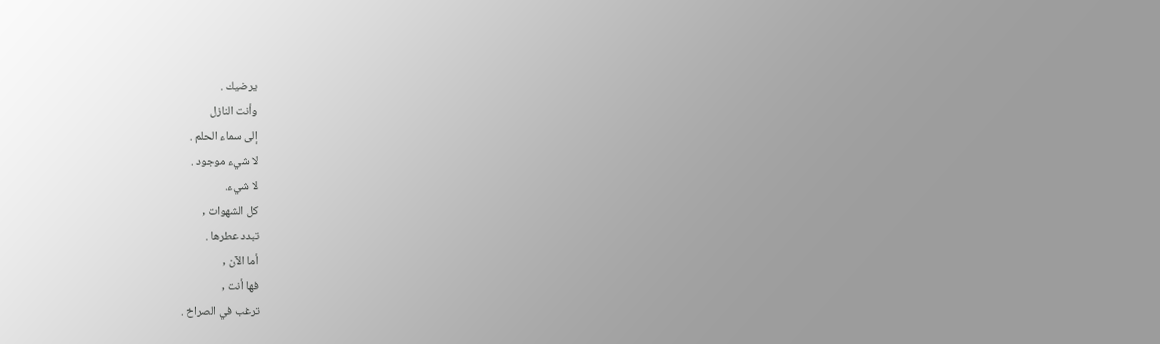يرضيك .
وأنت النازل
إلى سماء الحلم .
لا شيء موجود .
لا شيء.
كل الشهوات ,
تبدد عطرها .
أما الآن ,
فها أنت ,
ترغب في الصراخ .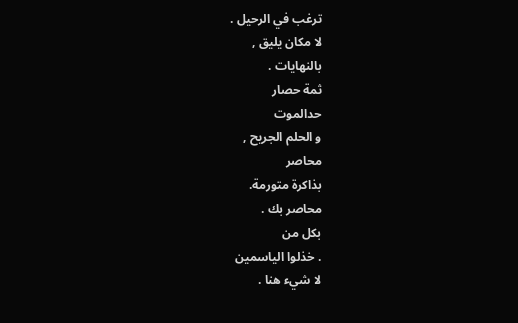ترغب في الرحيل .
لا مكان يليق ,
بالنهايات .
ثمة حصار
حدالموت
و الحلم الجريح ,
محاصر
بذاكرة متورمة.
محاصر بك .
بكل من
. خذلوا الياسمين
لا شيء ھنا .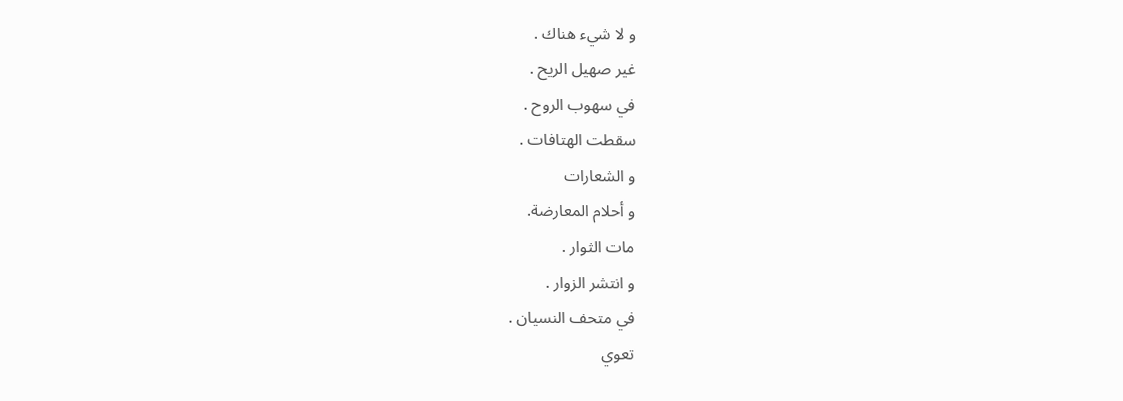و لا شيء ھناك .
غير صھيل الريح .
في سھوب الروح .
سقطت الھتافات .
و الشعارات
و أحلام المعارضة.
مات الثوار .
و انتشر الزوار .
في متحف النسيان .
تعوي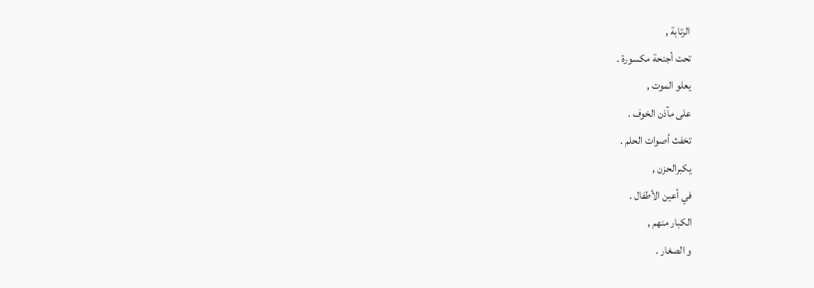الرتابة ,
تحت أجنحة مكسورة .
يعلو الموت ,
على مآذن الخوف .
تخفث أصوات الحلم .
يكبرالحزن ,
في أعين الأطفال .
الكبار منھم ,
و الصغار .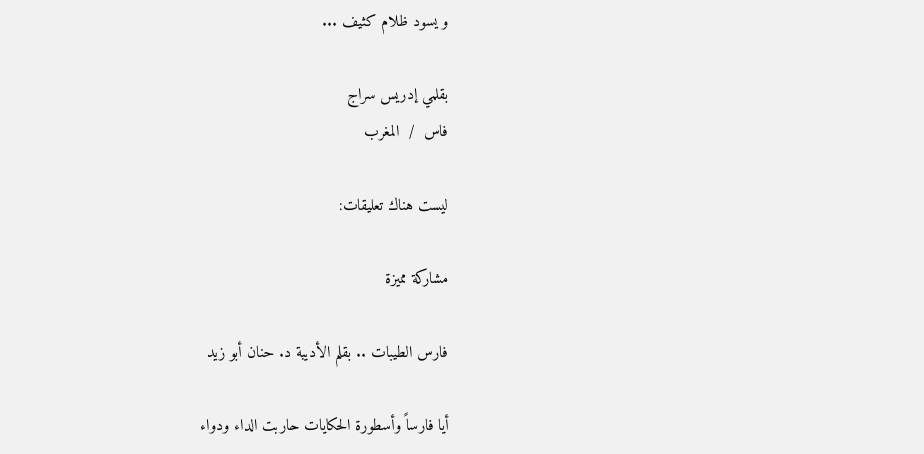و يسود ظلام كثيف ...

بقلمي إدريس سراج
فاس  /  المغرب

ليست هناك تعليقات:

مشاركة مميزة

فارس الطيبات .. بقلم الأديبة د. حنان أبو زيد

أيا فارساً وأسطورة الحكايات حاربت الداء ودواء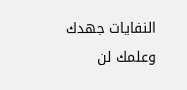النفايات جهدك وعلمك لن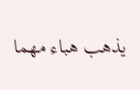يذهب هباء مهما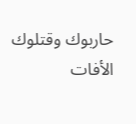حاربوك وقتلوك الأفات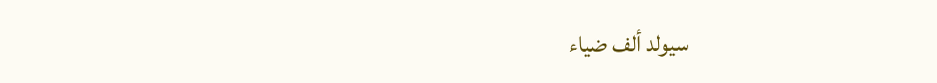سيولد ألف ضياء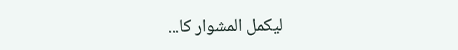ليكمل المشوار كا...